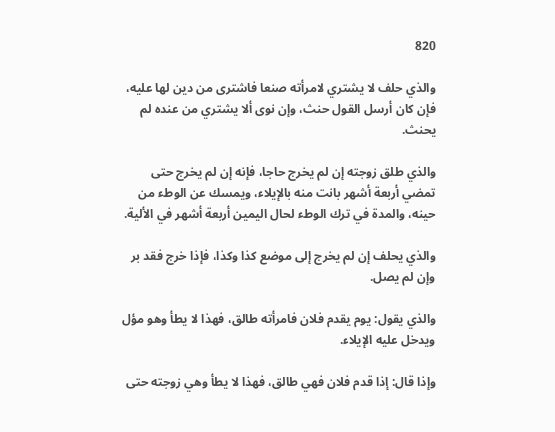820

والذي حلف لا يشتري لامرأته صنعا فاشترى من دين لها عليه، فإن كان أرسل القول حنث، وإن نوى ألا يشتري من عنده لم يحنث.

والذي طلق زوجته إن لم يخرج حاجا، فإنه إن لم يخرج حتى تمضي أربعة أشهر بانت منه بالإيلاء، ويمسك عن الوطء من حينه، والمدة في ترك الوطء لحال اليمين أربعة أشهر في الألية.

والذي يحلف إن لم يخرج إلى موضع كذا وكذا، فإذا خرج فقد بر وإن لم يصل.

والذي يقول: يوم يقدم فلان فامرأته طالق، فهذا لا يطأ وهو مؤل ويدخل عليه الإيلاء.

وإذا قال: إذا قدم فلان فهي طالق، فهذا لا يطأ وهي زوجته حتى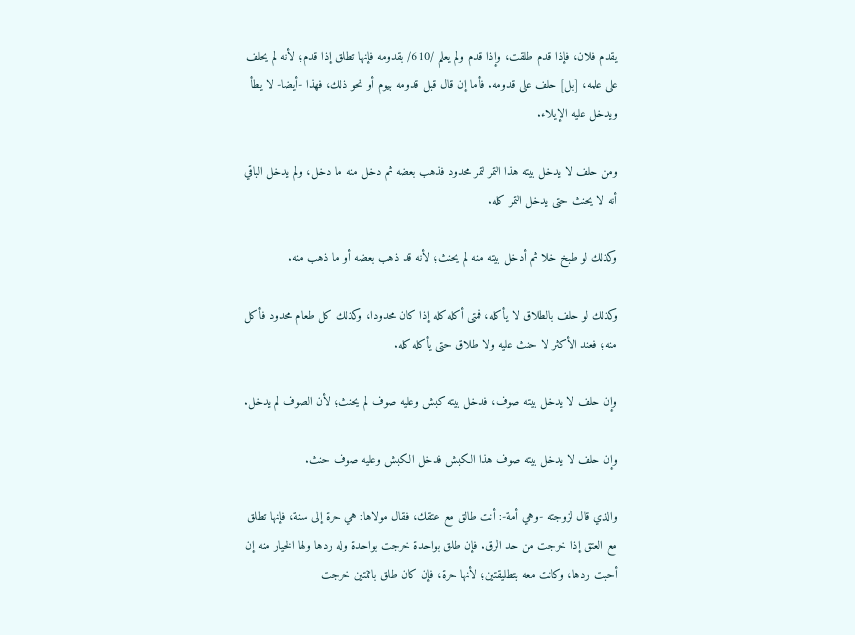يقدم فلان، فإذا قدم طلقت، وإذا قدم ولم يعلم /610/ بقدومه فإنها تطلق إذا قدم؛ لأنه لم يحلف على علمه، [بل] حلف على قدومه. فأما إن قال قبل قدومه بيوم أو نحو ذلك، فهذا -أيضا- لا يطأ ويدخل عليه الإيلاء.

ومن حلف لا يدخل بيته هذا التمر لتمر محدود فذهب بعضه ثم دخل منه ما دخل، ولم يدخل الباقي أنه لا يحنث حتى يدخل التمر كله.

وكذلك لو طبخ خلا ثم أدخل بيته منه لم يحنث؛ لأنه قد ذهب بعضه أو ما ذهب منه.

وكذلك لو حلف بالطلاق لا يأكله، فمتى أكله كله إذا كان محدودا، وكذلك كل طعام محدود فأكل منه؛ فعند الأكثر لا حنث عليه ولا طلاق حتى يأكله كله.

وإن حلف لا يدخل بيته صوف، فدخل بيته كبش وعليه صوف لم يحنث؛ لأن الصوف لم يدخل.

وإن حلف لا يدخل بيته صوف هذا الكبش فدخل الكبش وعليه صوف حنث.

والذي قال لزوجته -وهي أمة-: أنت طالق مع عتقك، فقال مولاها: هي حرة إلى سنة، فإنها تطلق مع العتق إذا خرجت من حد الرق. فإن طلق بواحدة خرجت بواحدة وله ردها ولها الخيار منه إن أحبت ردها، وكانت معه بتطليقتين؛ لأنها حرة، فإن كان طلق باثنتين خرجت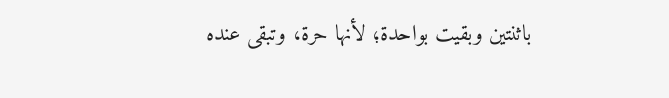باثنتين وبقيت بواحدة؛ لأنها حرة، وتبقى عنده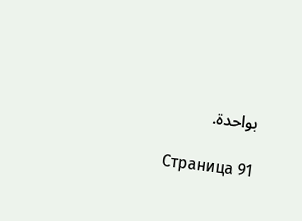بواحدة.

Страница 91